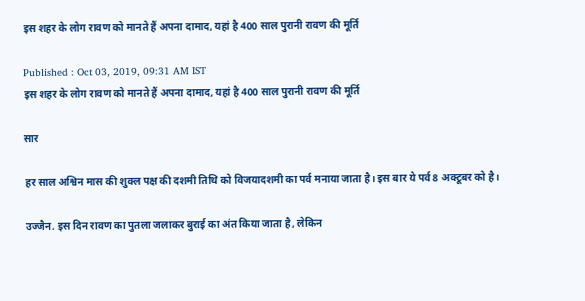इस शहर के लोग रावण को मानते हैं अपना दामाद, यहां है 400 साल पुरानी रावण की मूर्ति

Published : Oct 03, 2019, 09:31 AM IST
इस शहर के लोग रावण को मानते हैं अपना दामाद, यहां है 400 साल पुरानी रावण की मूर्ति

सार

हर साल अश्विन मास की शुक्ल पक्ष की दशमी तिथि को विजयादशमी का पर्व मनाया जाता है। इस बार ये पर्व 8 अक्टूबर को है।

उज्जैन. इस दिन रावण का पुतला जलाकर बुराई का अंत किया जाता है, लेकिन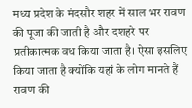मध्य प्रदेश के मंदसौर शहर में साल भर रावण की पूजा की जाती है और दशहरे पर प्रतीकात्मक वध किया जाता है। ऐसा इसलिए किया जाता है क्योंकि यहां के लोग मानते हैं रावण की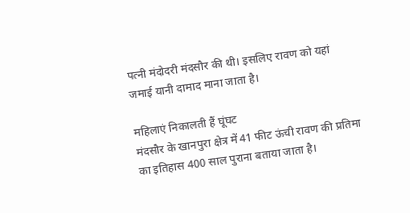पत्नी मंदोदरी मंदसौर की थी। इसलिए रावण को यहां जमाई यानी दामाद माना जाता है।

महिलाएं निकालती हैं घूंघट
मंदसौर के खानपुरा क्षेत्र में 41 फीट ऊंची रावण की प्रतिमा का इतिहास 400 साल पुराना बताया जाता है।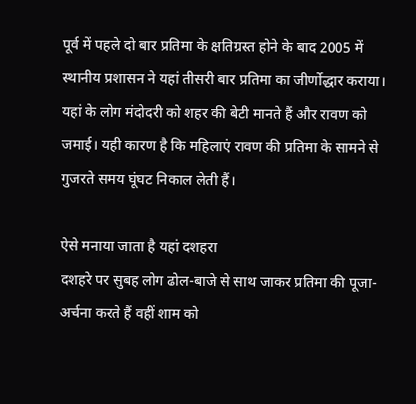पूर्व में पहले दो बार प्रतिमा के क्षतिग्रस्त होने के बाद 2005 में स्थानीय प्रशासन ने यहां तीसरी बार प्रतिमा का जीर्णोद्धार कराया। यहां के लोग मंदोदरी को शहर की बेटी मानते हैं और रावण को जमाई। यही कारण है कि महिलाएं रावण की प्रतिमा के सामने से गुजरते समय घूंघट निकाल लेती हैं।

ऐसे मनाया जाता है यहां दशहरा
दशहरे पर सुबह लोग ढोल-बाजे से साथ जाकर प्रतिमा की पूजा-अर्चना करते हैं वहीं शाम को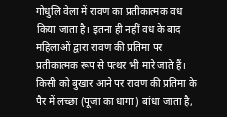गोधुलि वेला में रावण का प्रतीकात्मक वध किया जाता है। इतना ही नहीं वध के बाद महिलाओं द्वारा रावण की प्रतिमा पर प्रतीकात्मक रूप से पत्थर भी मारे जाते हैं। किसी को बुखार आने पर रावण की प्रतिमा के पैर में लच्छा (पूजा का धागा) बांधा जाता है,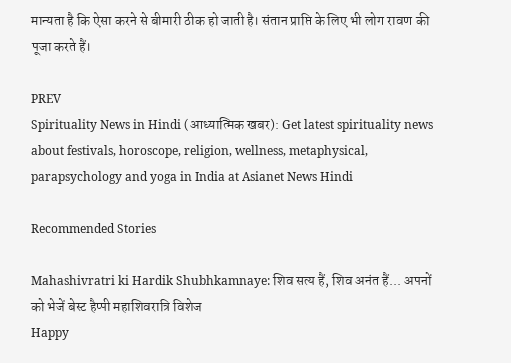मान्यता है कि ऐसा करने से बीमारी ठीक हो जाती है। संतान प्राप्ति के लिए भी लोग रावण की पूजा करते हैं।

PREV
Spirituality News in Hindi (आध्यात्मिक खबर): Get latest spirituality news about festivals, horoscope, religion, wellness, metaphysical, parapsychology and yoga in India at Asianet News Hindi

Recommended Stories

Mahashivratri ki Hardik Shubhkamnaye: शिव सत्य हैं, शिव अनंत हैं... अपनों को भेजें बेस्ट हैप्पी महाशिवरात्रि विशेज
Happy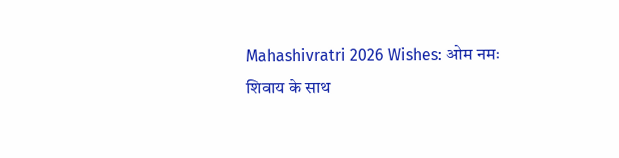Mahashivratri 2026 Wishes: ओम नमः शिवाय के साथ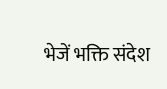भेजें भक्ति संदेश